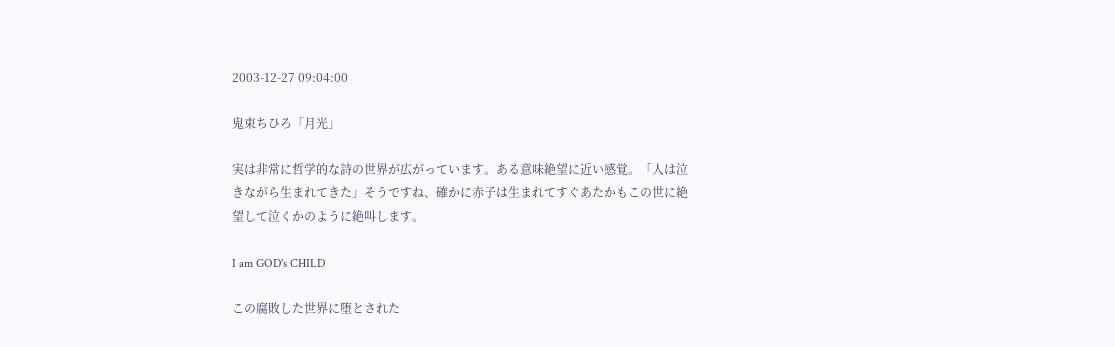2003-12-27 09:04:00

鬼束ちひろ「月光」

実は非常に哲学的な詩の世界が広がっています。ある意味絶望に近い感覚。「人は泣きながら生まれてきた」そうですね、確かに赤子は生まれてすぐあたかもこの世に絶望して泣くかのように絶叫します。

I am GOD's CHILD

この腐敗した世界に堕とされた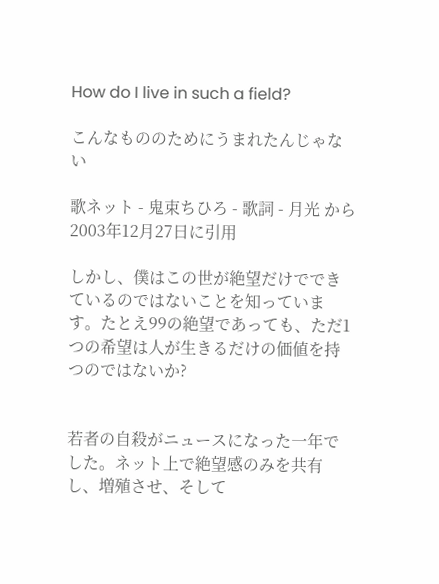How do I live in such a field?

こんなもののためにうまれたんじゃない

歌ネット - 鬼束ちひろ - 歌詞 - 月光 から2003年12月27日に引用

しかし、僕はこの世が絶望だけでできているのではないことを知っています。たとえ99の絶望であっても、ただ1つの希望は人が生きるだけの価値を持つのではないか?


若者の自殺がニュースになった一年でした。ネット上で絶望感のみを共有し、増殖させ、そして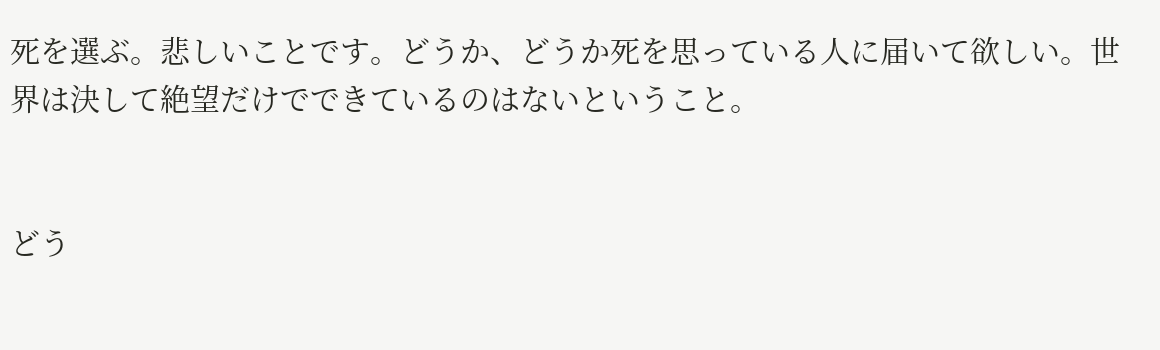死を選ぶ。悲しいことです。どうか、どうか死を思っている人に届いて欲しい。世界は決して絶望だけでできているのはないということ。


どう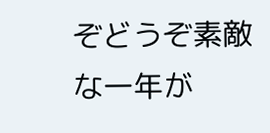ぞどうぞ素敵な一年が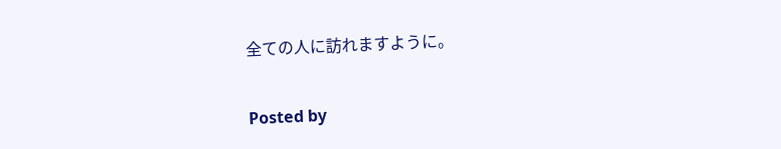全ての人に訪れますように。


Posted by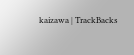kaizawa | TrackBacks